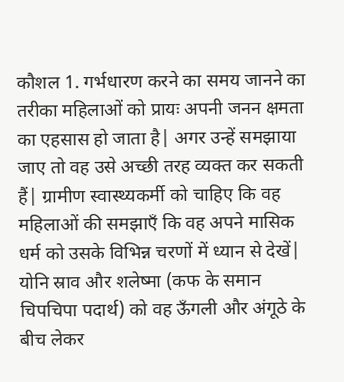कौशल 1. गर्भधारण करने का समय जानने का तरीका महिलाओं को प्रायः अपनी जनन क्षमता का एहसास हो जाता है| अगर उन्हें समझाया जाए तो वह उसे अच्छी तरह व्यक्त कर सकती हैं| ग्रामीण स्वास्थ्यकर्मी को चाहिए कि वह महिलाओं की समझाएँ कि वह अपने मासिक धर्म को उसके विभिन्न चरणों में ध्यान से देखें| योनि स्राव और शलेष्मा (कफ के समान चिपचिपा पदार्थ) को वह ऊँगली और अंगूठे के बीच लेकर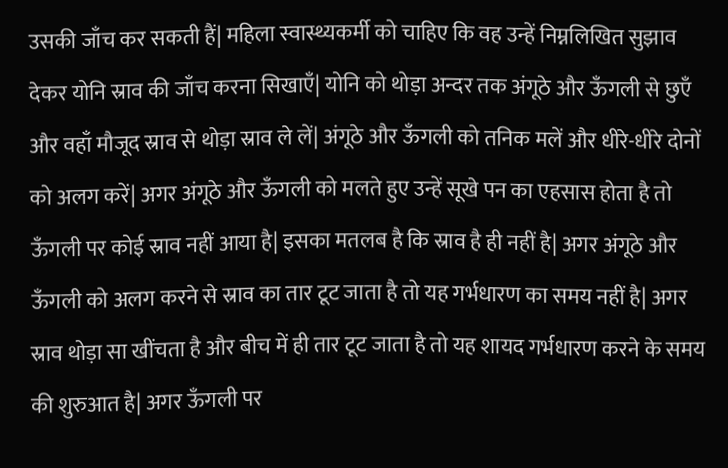उसकी जाँच कर सकती हैं| महिला स्वास्थ्यकर्मी को चाहिए कि वह उन्हें निम्नलिखित सुझाव देकर योनि स्राव की जाँच करना सिखाएँ| योनि को थोड़ा अन्दर तक अंगूठे और ऊँगली से छुएँ और वहाँ मौजूद स्राव से थोड़ा स्राव ले लें| अंगूठे और ऊँगली को तनिक मलें और धीरे-धीरे दोनों को अलग करें| अगर अंगूठे और ऊँगली को मलते हुए उन्हें सूखे पन का एहसास होता है तो ऊँगली पर कोई स्राव नहीं आया है| इसका मतलब है कि स्राव है ही नहीं है| अगर अंगूठे और ऊँगली को अलग करने से स्राव का तार टूट जाता है तो यह गर्भधारण का समय नहीं है| अगर स्राव थोड़ा सा खींचता है और बीच में ही तार टूट जाता है तो यह शायद गर्भधारण करने के समय की शुरुआत है| अगर ऊँगली पर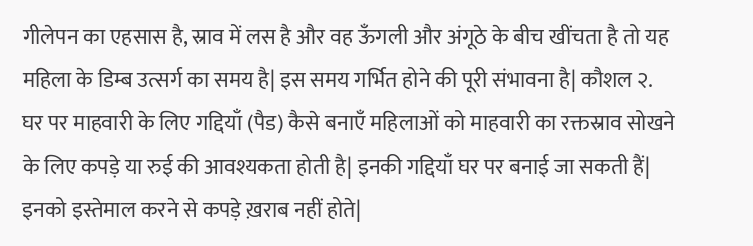गीलेपन का एहसास है, स्राव में लस है और वह ऊँगली और अंगूठे के बीच खींचता है तो यह महिला के डिम्ब उत्सर्ग का समय है| इस समय गर्भित होने की पूरी संभावना है| कौशल २. घर पर माहवारी के लिए गद्दियाँ (पैड) कैसे बनाएँ महिलाओं को माहवारी का रक्तस्राव सोखने के लिए कपड़े या रुई की आवश्यकता होती है| इनकी गद्दियाँ घर पर बनाई जा सकती हैं| इनको इस्तेमाल करने से कपड़े ख़राब नहीं होते|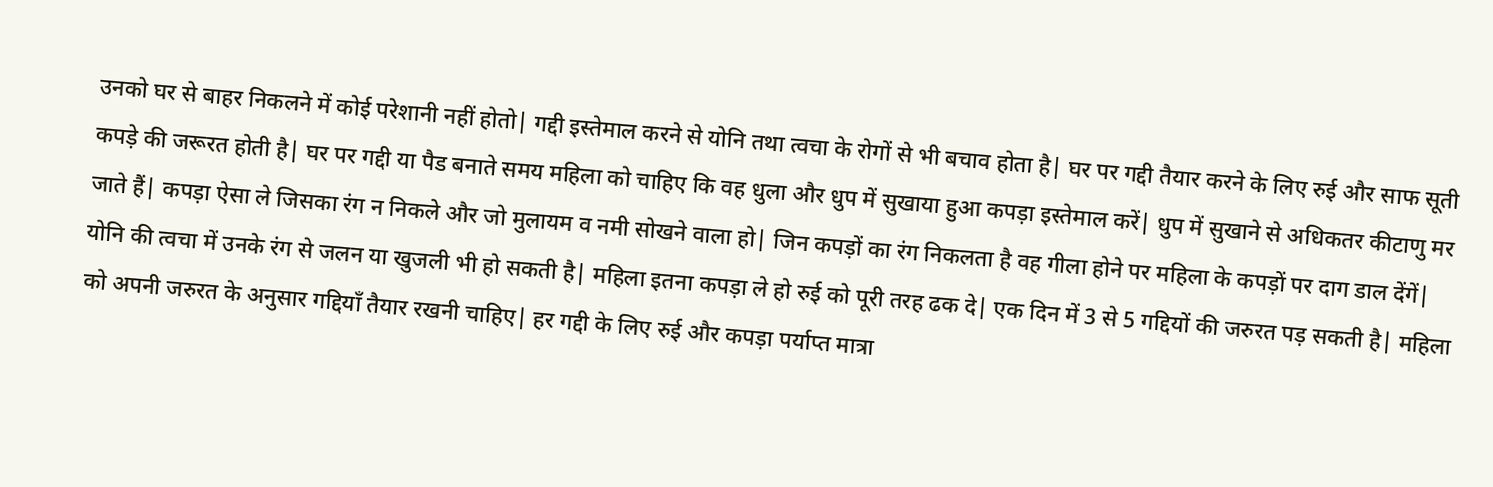उनको घर से बाहर निकलने में कोई परेशानी नहीं होतो| गद्दी इस्तेमाल करने से योनि तथा त्वचा के रोगों से भी बचाव होता है| घर पर गद्दी तैयार करने के लिए रुई और साफ सूती कपड़े की जरूरत होती है| घर पर गद्दी या पैड बनाते समय महिला को चाहिए कि वह धुला और धुप में सुखाया हुआ कपड़ा इस्तेमाल करें| धुप में सुखाने से अधिकतर कीटाणु मर जाते हैं| कपड़ा ऐसा ले जिसका रंग न निकले और जो मुलायम व नमी सोखने वाला हो| जिन कपड़ों का रंग निकलता है वह गीला होने पर महिला के कपड़ों पर दाग डाल देंगें| योनि की त्वचा में उनके रंग से जलन या खुजली भी हो सकती है| महिला इतना कपड़ा ले हो रुई को पूरी तरह ढक दे| एक दिन में 3 से 5 गद्दियों की जरुरत पड़ सकती है| महिला को अपनी जरुरत के अनुसार गद्दियाँ तैयार रखनी चाहिए| हर गद्दी के लिए रुई और कपड़ा पर्याप्त मात्रा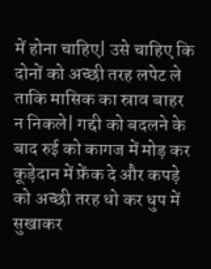में होना चाहिए| उसे चाहिए कि दोनों को अच्छी तरह लपेट ले ताकि मासिक का स्राव बाहर न निकले| गद्दी को बदलने के बाद रुई को कागज में मोड़ कर कूड़ेदान में फ़ेंक दे और कपड़े को अच्छी तरह धो कर धुप में सुखाकर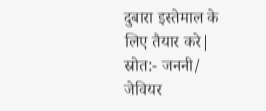दुबारा इस्तेमाल के लिए तैयार करे| स्रोत:- जननी/ जेवियर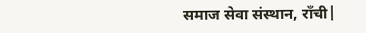समाज सेवा संस्थान, राँची|